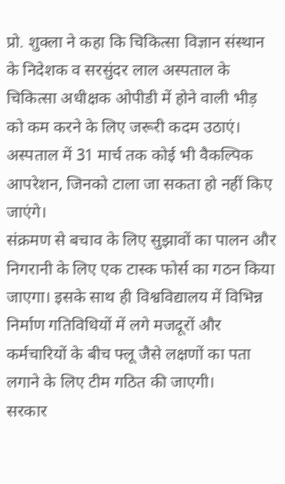प्रो. शुक्ला ने कहा कि चिकित्सा विज्ञान संस्थान के निदेशक व सरसुंदर लाल अस्पताल के चिकित्सा अधीक्षक ओपीडी में होने वाली भीड़ को कम करने के लिए जरूरी कदम उठाएं। अस्पताल में 31 मार्च तक कोई भी वैकल्पिक आपरेशन, जिनको टाला जा सकता हो नहीं किए जाएंगे।
संक्रमण से बचाव के लिए सुझावों का पालन और निगरानी के लिए एक टास्क फोर्स का गठन किया जाएगा। इसके साथ ही विश्वविद्यालय में विभिन्न निर्माण गतिविधियों में लगे मजदूरों और कर्मचारियों के बीच फ्लू जैसे लक्षणों का पता लगाने के लिए टीम गठित की जाएगी।
सरकार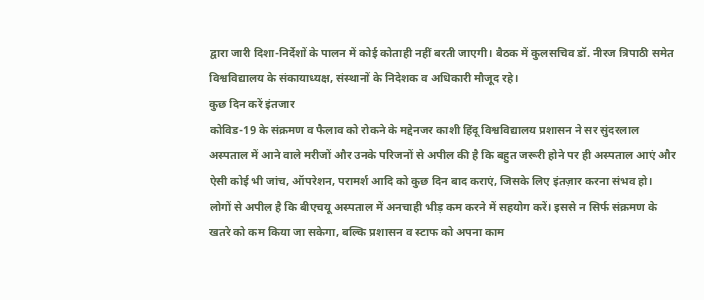द्वारा जारी दिशा-निर्देशों के पालन में कोई कोताही नहीं बरती जाएगी। बैठक में कुलसचिव डॉ. नीरज त्रिपाठी समेत विश्वविद्यालय के संकायाध्यक्ष, संस्थानों के निदेशक व अधिकारी मौजूद रहे।
कुछ दिन करें इंतजार
कोविड-19 के संक्रमण व फैलाव को रोकने के मद्देनजर काशी हिंदू विश्वविद्यालय प्रशासन ने सर सुंदरलाल अस्पताल में आने वाले मरीजों और उनके परिजनों से अपील की है कि बहुत जरूरी होने पर ही अस्पताल आएं और ऐसी कोई भी जांच, ऑपरेशन, परामर्श आदि को कुछ दिन बाद कराएं, जिसके लिए इंतज़ार करना संभव हो।
लोगों से अपील है कि बीएचयू अस्पताल में अनचाही भीड़ कम करने में सहयोग करें। इससे न सिर्फ संक्रमण के खतरे को कम किया जा सकेगा, बल्कि प्रशासन व स्टाफ को अपना काम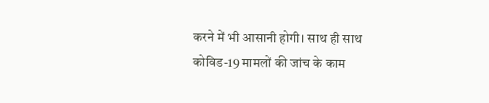करने में भी आसानी होगी। साथ ही साथ कोविड-19 मामलों की जांच के काम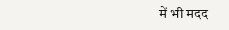में भी मदद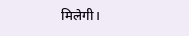मिलेगी।